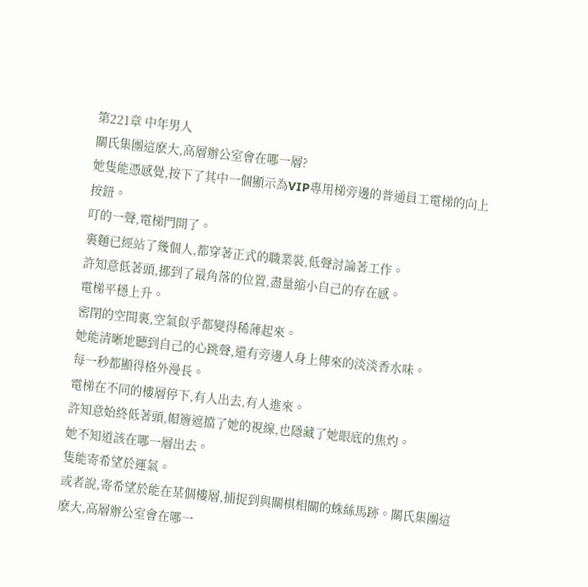第221章 中年男人
關氏集團這麽大,高層辦公室會在哪一層?
她隻能憑感覺,按下了其中一個顯示為VIP專用梯旁邊的普通員工電梯的向上按鈕。
叮的一聲,電梯門開了。
裏麵已經站了幾個人,都穿著正式的職業裝,低聲討論著工作。
許知意低著頭,挪到了最角落的位置,盡量縮小自己的存在感。
電梯平穩上升。
密閉的空間裏,空氣似乎都變得稀薄起來。
她能清晰地聽到自己的心跳聲,還有旁邊人身上傳來的淡淡香水味。
每一秒都顯得格外漫長。
電梯在不同的樓層停下,有人出去,有人進來。
許知意始終低著頭,帽簷遮擋了她的視線,也隱藏了她眼底的焦灼。
她不知道該在哪一層出去。
隻能寄希望於運氣。
或者說,寄希望於能在某個樓層,捕捉到與關棋相關的蛛絲馬跡。關氏集團這麽大,高層辦公室會在哪一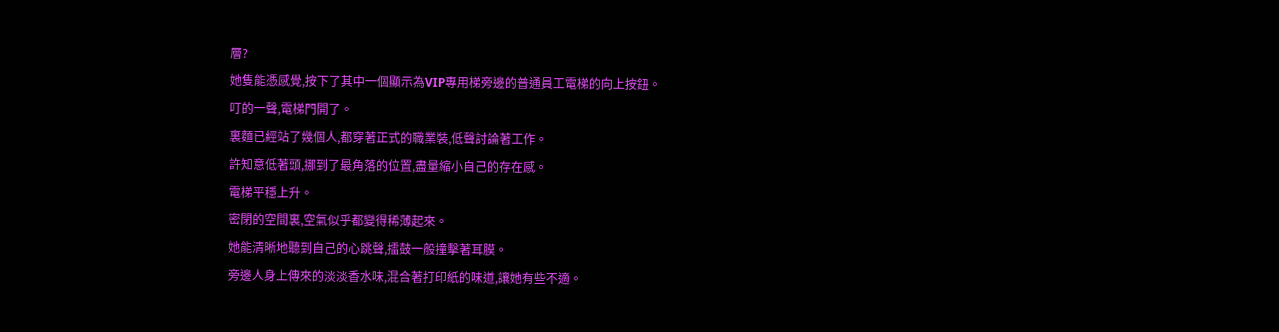層?
她隻能憑感覺,按下了其中一個顯示為VIP專用梯旁邊的普通員工電梯的向上按鈕。
叮的一聲,電梯門開了。
裏麵已經站了幾個人,都穿著正式的職業裝,低聲討論著工作。
許知意低著頭,挪到了最角落的位置,盡量縮小自己的存在感。
電梯平穩上升。
密閉的空間裏,空氣似乎都變得稀薄起來。
她能清晰地聽到自己的心跳聲,擂鼓一般撞擊著耳膜。
旁邊人身上傳來的淡淡香水味,混合著打印紙的味道,讓她有些不適。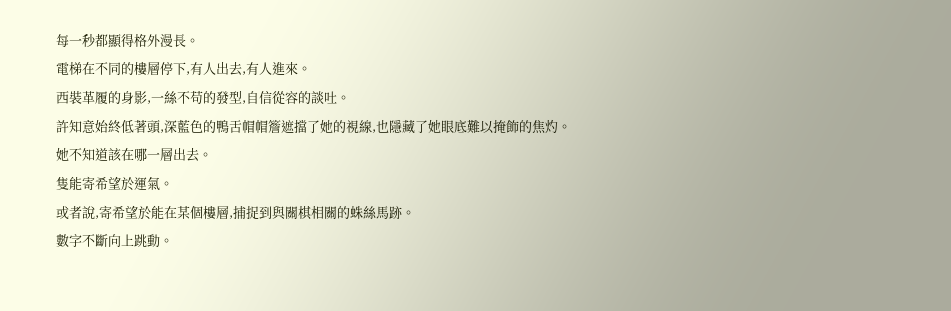每一秒都顯得格外漫長。
電梯在不同的樓層停下,有人出去,有人進來。
西裝革履的身影,一絲不苟的發型,自信從容的談吐。
許知意始終低著頭,深藍色的鴨舌帽帽簷遮擋了她的視線,也隱藏了她眼底難以掩飾的焦灼。
她不知道該在哪一層出去。
隻能寄希望於運氣。
或者說,寄希望於能在某個樓層,捕捉到與關棋相關的蛛絲馬跡。
數字不斷向上跳動。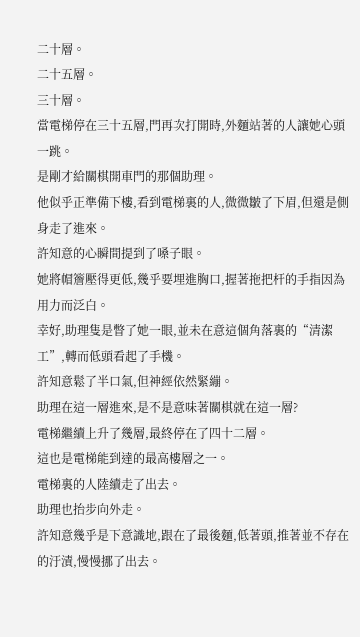二十層。
二十五層。
三十層。
當電梯停在三十五層,門再次打開時,外麵站著的人讓她心頭一跳。
是剛才給關棋開車門的那個助理。
他似乎正準備下樓,看到電梯裏的人,微微皺了下眉,但還是側身走了進來。
許知意的心瞬間提到了嗓子眼。
她將帽簷壓得更低,幾乎要埋進胸口,握著拖把杆的手指因為用力而泛白。
幸好,助理隻是瞥了她一眼,並未在意這個角落裏的“清潔工”,轉而低頭看起了手機。
許知意鬆了半口氣,但神經依然緊繃。
助理在這一層進來,是不是意味著關棋就在這一層?
電梯繼續上升了幾層,最終停在了四十二層。
這也是電梯能到達的最高樓層之一。
電梯裏的人陸續走了出去。
助理也抬步向外走。
許知意幾乎是下意識地,跟在了最後麵,低著頭,推著並不存在的汙漬,慢慢挪了出去。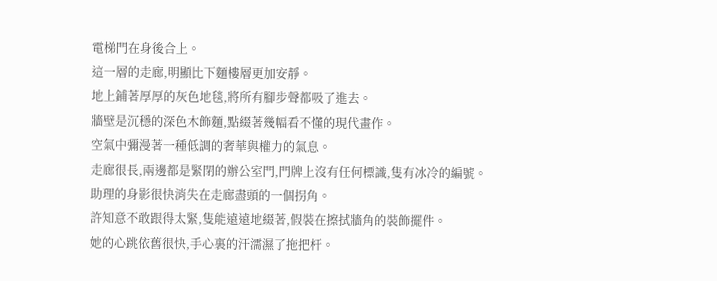電梯門在身後合上。
這一層的走廊,明顯比下麵樓層更加安靜。
地上鋪著厚厚的灰色地毯,將所有腳步聲都吸了進去。
牆壁是沉穩的深色木飾麵,點綴著幾幅看不懂的現代畫作。
空氣中彌漫著一種低調的奢華與權力的氣息。
走廊很長,兩邊都是緊閉的辦公室門,門牌上沒有任何標識,隻有冰冷的編號。
助理的身影很快消失在走廊盡頭的一個拐角。
許知意不敢跟得太緊,隻能遠遠地綴著,假裝在擦拭牆角的裝飾擺件。
她的心跳依舊很快,手心裏的汗濡濕了拖把杆。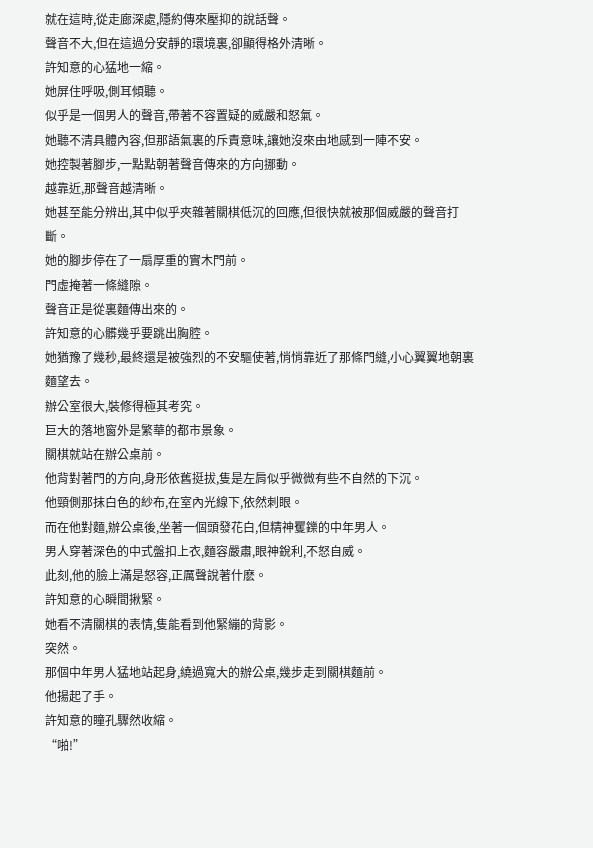就在這時,從走廊深處,隱約傳來壓抑的說話聲。
聲音不大,但在這過分安靜的環境裏,卻顯得格外清晰。
許知意的心猛地一縮。
她屏住呼吸,側耳傾聽。
似乎是一個男人的聲音,帶著不容置疑的威嚴和怒氣。
她聽不清具體內容,但那語氣裏的斥責意味,讓她沒來由地感到一陣不安。
她控製著腳步,一點點朝著聲音傳來的方向挪動。
越靠近,那聲音越清晰。
她甚至能分辨出,其中似乎夾雜著關棋低沉的回應,但很快就被那個威嚴的聲音打斷。
她的腳步停在了一扇厚重的實木門前。
門虛掩著一條縫隙。
聲音正是從裏麵傳出來的。
許知意的心髒幾乎要跳出胸腔。
她猶豫了幾秒,最終還是被強烈的不安驅使著,悄悄靠近了那條門縫,小心翼翼地朝裏麵望去。
辦公室很大,裝修得極其考究。
巨大的落地窗外是繁華的都市景象。
關棋就站在辦公桌前。
他背對著門的方向,身形依舊挺拔,隻是左肩似乎微微有些不自然的下沉。
他頸側那抹白色的紗布,在室內光線下,依然刺眼。
而在他對麵,辦公桌後,坐著一個頭發花白,但精神矍鑠的中年男人。
男人穿著深色的中式盤扣上衣,麵容嚴肅,眼神銳利,不怒自威。
此刻,他的臉上滿是怒容,正厲聲說著什麽。
許知意的心瞬間揪緊。
她看不清關棋的表情,隻能看到他緊繃的背影。
突然。
那個中年男人猛地站起身,繞過寬大的辦公桌,幾步走到關棋麵前。
他揚起了手。
許知意的瞳孔驟然收縮。
“啪!”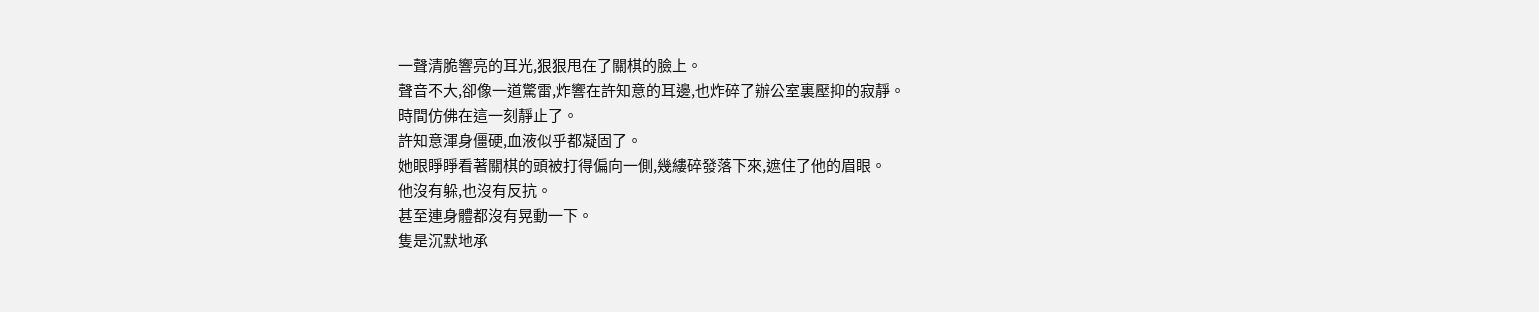一聲清脆響亮的耳光,狠狠甩在了關棋的臉上。
聲音不大,卻像一道驚雷,炸響在許知意的耳邊,也炸碎了辦公室裏壓抑的寂靜。
時間仿佛在這一刻靜止了。
許知意渾身僵硬,血液似乎都凝固了。
她眼睜睜看著關棋的頭被打得偏向一側,幾縷碎發落下來,遮住了他的眉眼。
他沒有躲,也沒有反抗。
甚至連身體都沒有晃動一下。
隻是沉默地承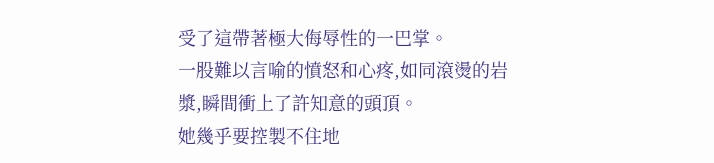受了這帶著極大侮辱性的一巴掌。
一股難以言喻的憤怒和心疼,如同滾燙的岩漿,瞬間衝上了許知意的頭頂。
她幾乎要控製不住地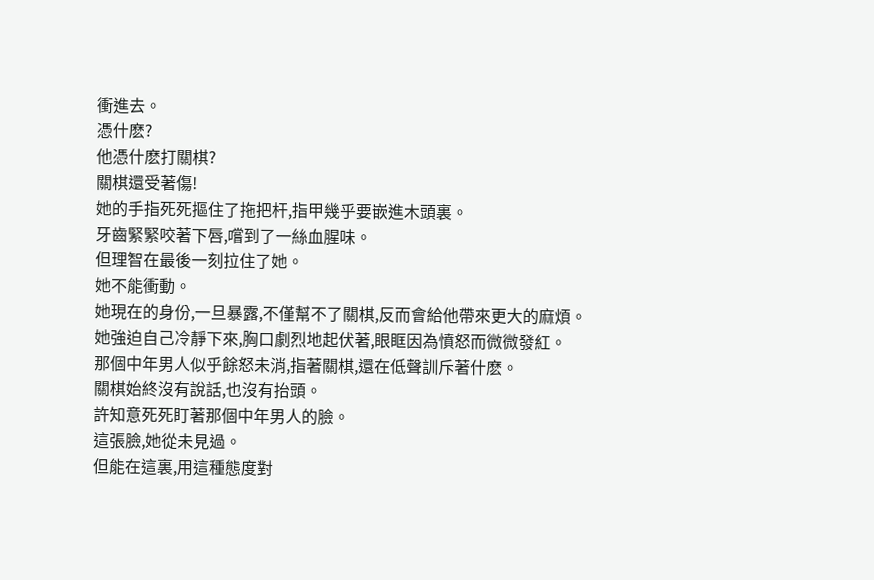衝進去。
憑什麽?
他憑什麽打關棋?
關棋還受著傷!
她的手指死死摳住了拖把杆,指甲幾乎要嵌進木頭裏。
牙齒緊緊咬著下唇,嚐到了一絲血腥味。
但理智在最後一刻拉住了她。
她不能衝動。
她現在的身份,一旦暴露,不僅幫不了關棋,反而會給他帶來更大的麻煩。
她強迫自己冷靜下來,胸口劇烈地起伏著,眼眶因為憤怒而微微發紅。
那個中年男人似乎餘怒未消,指著關棋,還在低聲訓斥著什麽。
關棋始終沒有說話,也沒有抬頭。
許知意死死盯著那個中年男人的臉。
這張臉,她從未見過。
但能在這裏,用這種態度對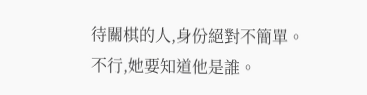待關棋的人,身份絕對不簡單。
不行,她要知道他是誰。